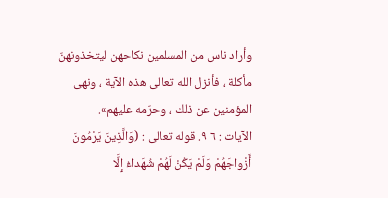وأراد ناس من المسلمين نكاحهن ليتخذونهنّ مأكلة ، فأنزل الله تعالى هذه الآية ، ونهى المؤمنين عن ذلك ، وحرّمه عليهم».
الآيات : ٦ ٩. قوله تعالى : (وَالَّذِينَ يَرْمُونَ أَزْواجَهُمْ وَلَمْ يَكُنْ لَهُمْ شُهَداءُ إِلَّا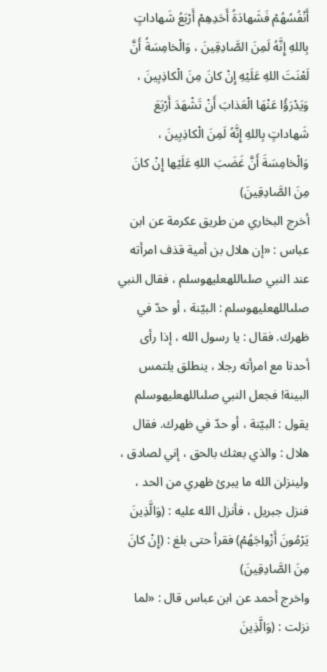أَنْفُسُهُمْ فَشَهادَةُ أَحَدِهِمْ أَرْبَعُ شَهاداتٍ بِاللهِ إِنَّهُ لَمِنَ الصَّادِقِينَ ، وَالْخامِسَةُ أَنَّ لَعْنَتَ اللهِ عَلَيْهِ إِنْ كانَ مِنَ الْكاذِبِينَ ، وَيَدْرَؤُا عَنْهَا الْعَذابَ أَنْ تَشْهَدَ أَرْبَعَ شَهاداتٍ بِاللهِ إِنَّهُ لَمِنَ الْكاذِبِينَ ، وَالْخامِسَةَ أَنَّ غَضَبَ اللهِ عَلَيْها إِنْ كانَ مِنَ الصَّادِقِينَ)
أخرج البخاري من طريق عكرمة عن ابن عباس : «إن هلال بن أمية قذف امرأته عند النبي صلىاللهعليهوسلم ، فقال النبي صلىاللهعليهوسلم : البيّنة ، أو حدّ في ظهرك. فقال : يا رسول الله ، إذا رأى أحدنا مع امرأته رجلا ، ينطلق يلتمس البينة! فجعل النبي صلىاللهعليهوسلم يقول : البيّنة ، أو حدّ في ظهرك. فقال هلال : والذي بعثك بالحق ، إني لصادق ، ولينزلن الله ما يبرئ ظهري من الحد ، فنزل جبريل ، فأنزل الله عليه : (وَالَّذِينَ يَرْمُونَ أَزْواجَهُمْ) فقرأ حتى بلغ : (إِنْ كانَ مِنَ الصَّادِقِينَ)
واخرج أحمد عن ابن عباس قال : «لما نزلت : (وَالَّذِينَ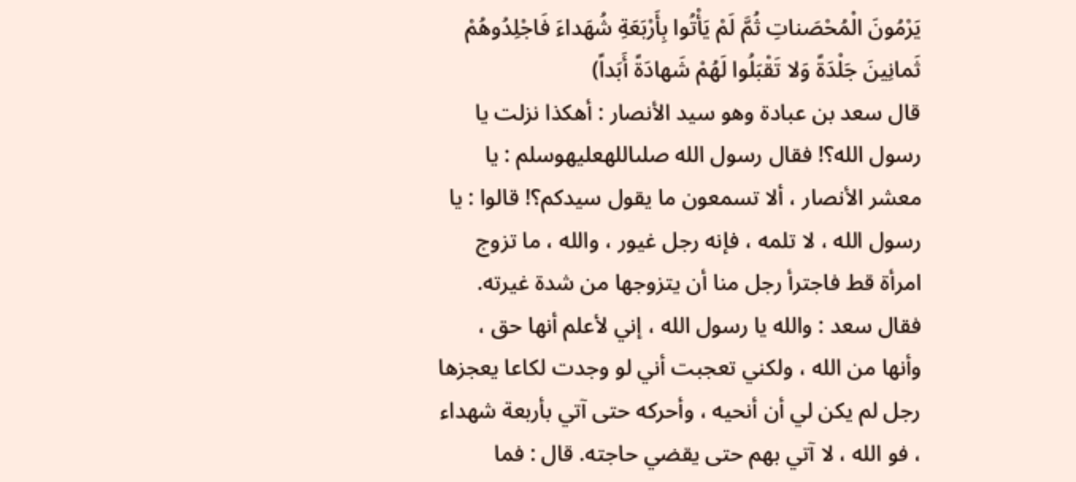يَرْمُونَ الْمُحْصَناتِ ثُمَّ لَمْ يَأْتُوا بِأَرْبَعَةِ شُهَداءَ فَاجْلِدُوهُمْ ثَمانِينَ جَلْدَةً وَلا تَقْبَلُوا لَهُمْ شَهادَةً أَبَداً)
قال سعد بن عبادة وهو سيد الأنصار : أهكذا نزلت يا رسول الله؟! فقال رسول الله صلىاللهعليهوسلم : يا معشر الأنصار ، ألا تسمعون ما يقول سيدكم؟! قالوا : يا رسول الله ، لا تلمه ، فإنه رجل غيور ، والله ، ما تزوج امرأة قط فاجترأ رجل منا أن يتزوجها من شدة غيرته. فقال سعد : والله يا رسول الله ، إني لأعلم أنها حق ، وأنها من الله ، ولكني تعجبت أني لو وجدت لكاعا يعجزها رجل لم يكن لي أن أنحيه ، وأحركه حتى آتي بأربعة شهداء ، فو الله ، لا آتي بهم حتى يقضي حاجته. قال : فما